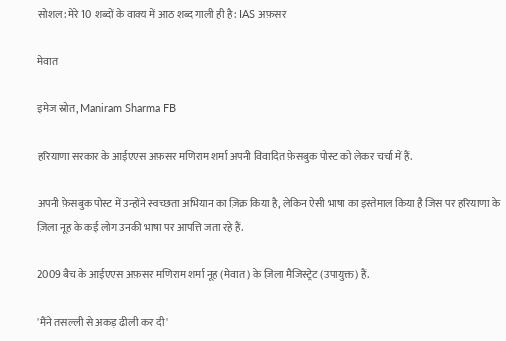सोशल: मेरे 10 शब्दों के वाक्य में आठ शब्द गाली ही है: IAS अफ़सर

मेवात

इमेज स्रोत, Maniram Sharma FB

हरियाणा सरकार के आईएएस अफ़सर मणिराम शर्मा अपनी विवादित फ़ेसबुक पोस्ट को लेकर चर्चा में हैं.

अपनी फ़ेसबुक पोस्ट में उन्होंने स्वच्छता अभियान का ज़िक्र किया है, लेकिन ऐसी भाषा का इस्तेमाल किया है जिस पर हरियाणा के ज़िला नूह के कई लोग उनकी भाषा पर आपत्ति जता रहे हैं.

2009 बैच के आईएएस अफ़सर मणिराम शर्मा नूह (मेवात) के ज़िला मैजिस्ट्रेट (उपायुक्त) हैं.

'मैंने तसल्ली से अकड़ ढीली कर दी'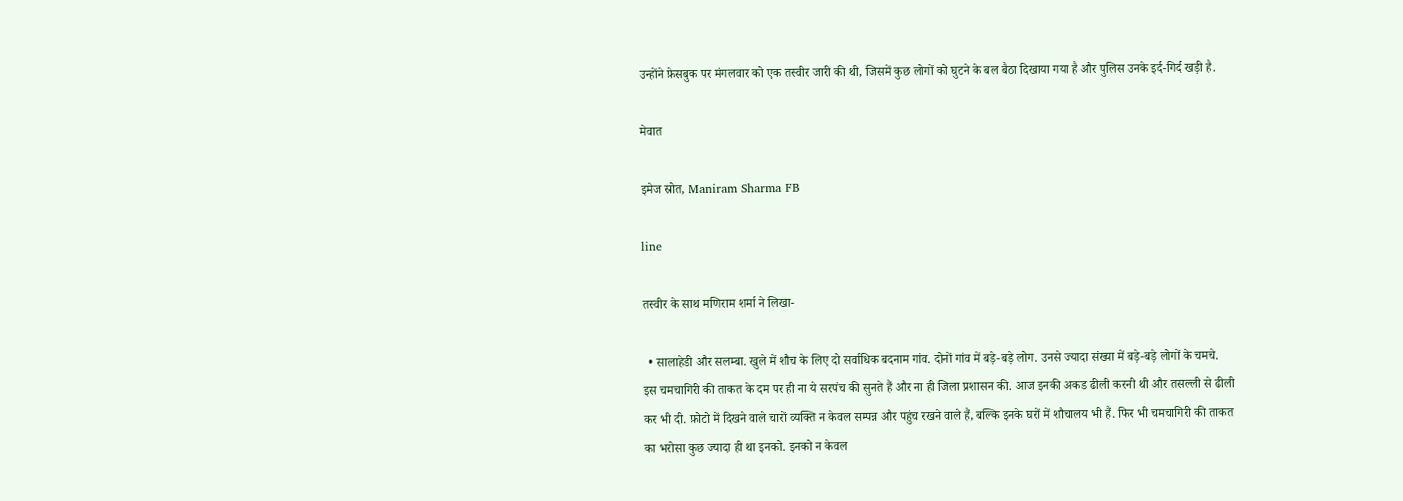उन्होंने फ़ेसबुक पर मंगलवार को एक तस्वीर जारी की थी, जिसमें कुछ लोगों को घुटने के बल बैठा दिखाया गया है और पुलिस उनके इर्द-गिर्द खड़ी है.

मेवात

इमेज स्रोत, Maniram Sharma FB

line

तस्वीर के साथ मणिराम शर्मा ने लिखा-

  • सालाहेडी और सलम्बा. खुले में शौच के लिए दो सर्वाधिक बदनाम गांव. दोनों गांव में बड़े-बड़े लोग. उनसे ज्यादा संख्या में बड़े-बड़े लोगों के चमचे. इस चमचागिरी की ताकत के दम पर ही ना ये सरपंच की सुनते हैं और ना ही जिला प्रशासन की. आज इनकी अकड ढीली करनी थी और तसल्ली से ढीली कर भी दी. फ़ोटो में दिखने वाले चारों व्यक्ति न केवल सम्पन्न और पहुंच रखने वाले हैं, बल्कि इनके घरों में शौचालय भी हैं. फिर भी चमचागिरी की ताकत का भरोसा कुछ ज्यादा ही था इनको. इनको न केवल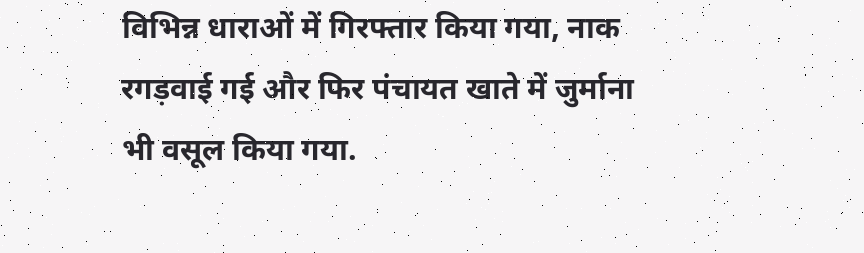विभिन्न धाराओं में गिरफ्तार किया गया, नाक रगड़वाई गई और फिर पंचायत खाते में जुर्माना भी वसूल किया गया.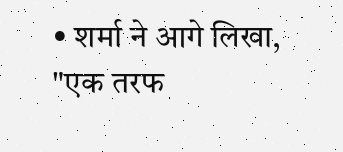• शर्मा ने आगे लिखा, "एक तरफ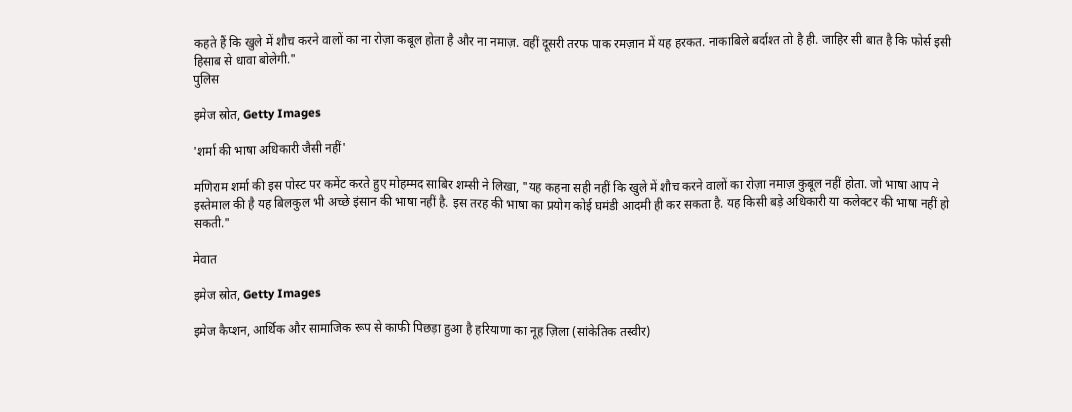कहते हैं कि खुले में शौच करने वालों का ना रोज़ा कबूल होता है और ना नमाज़. वहीं दूसरी तरफ पाक रमज़ान में यह हरकत. नाकाबिले बर्दाश्त तो है ही. जाहिर सी बात है कि फोर्स इसी हिसाब से धावा बोलेगी."
पुलिस

इमेज स्रोत, Getty Images

'शर्मा की भाषा अधिकारी जैसी नहीं'

मणिराम शर्मा की इस पोस्ट पर कमेंट करते हुए मोहम्मद साबिर शम्सी ने लिखा, "यह कहना सही नहीं कि खुले में शौच करने वालों का रोज़ा नमाज़ कुबूल नहीं होता. जो भाषा आप ने इस्तेमाल की है यह बिलकुल भी अच्छे इंसान की भाषा नहीं है. इस तरह की भाषा का प्रयोग कोई घमंडी आदमी ही कर सकता है. यह किसी बड़े अधिकारी या कलेक्टर की भाषा नहीं हो सकती."

मेवात

इमेज स्रोत, Getty Images

इमेज कैप्शन, आर्थिक और सामाजिक रूप से काफी पिछड़ा हुआ है हरियाणा का नूह ज़िला (सांकेतिक तस्वीर)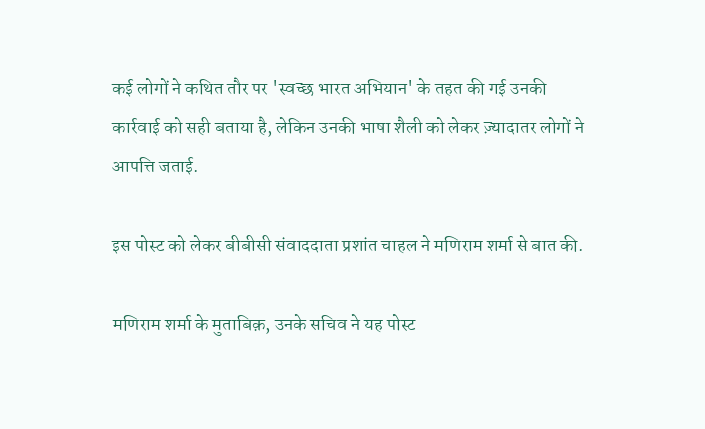कई लोगों ने कथित तौर पर 'स्वच्छ भारत अभियान' के तहत की गई उनकी कार्रवाई को सही बताया है, लेकिन उनकी भाषा शैली को लेकर ज़्यादातर लोगों ने आपत्ति जताई.

इस पोस्ट को लेकर बीबीसी संवाददाता प्रशांत चाहल ने मणिराम शर्मा से बात की.

मणिराम शर्मा के मुताबिक़, उनके सचिव ने यह पोस्ट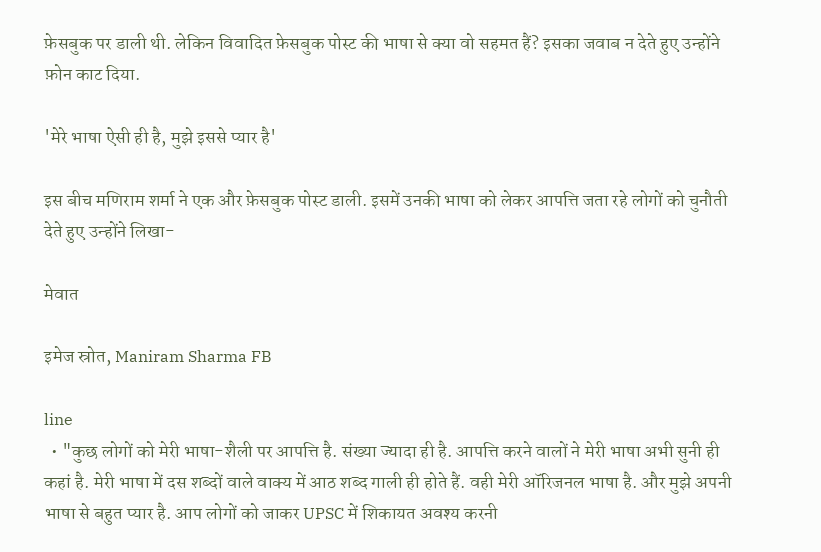फ़ेसबुक पर डाली थी. लेकिन विवादित फ़ेसबुक पोस्ट की भाषा से क्या वो सहमत हैं? इसका जवाब न देते हुए उन्होंने फ़ोन काट दिया.

'मेरे भाषा ऐसी ही है, मुझे इससे प्यार है'

इस बीच मणिराम शर्मा ने एक और फ़ेसबुक पोस्ट डाली. इसमें उनकी भाषा को लेकर आपत्ति जता रहे लोगों को चुनौती देते हुए उन्होंने लिखा-

मेवात

इमेज स्रोत, Maniram Sharma FB

line
  • "कुछ लोगों को मेरी भाषा-शैली पर आपत्ति है. संख्या ज्यादा ही है. आपत्ति करने वालों ने मेरी भाषा अभी सुनी ही कहां है. मेरी भाषा में दस शब्दों वाले वाक्य में आठ शब्द गाली ही होते हैं. वही मेरी ऑरिजनल भाषा है. और मुझे अपनी भाषा से बहुत प्यार है. आप लोगों को जाकर UPSC में शिकायत अवश्य करनी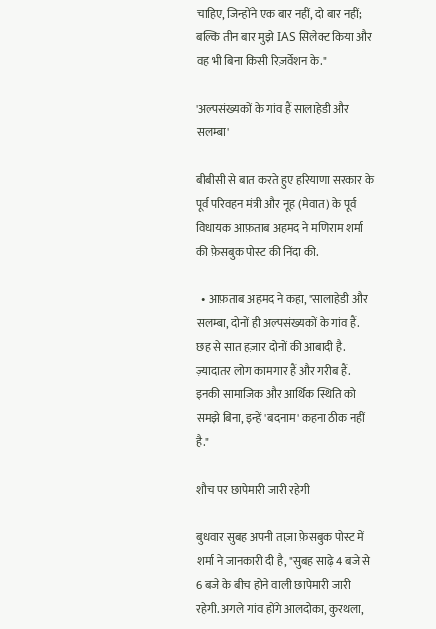चाहिए, जिन्होंने एक बार नहीं, दो बार नहीं; बल्कि तीन बार मुझे IAS सिलेक्ट किया और वह भी बिना किसी रिज़र्वेशन के."

'अल्पसंख्यकों के गांव हैं सालाहेडी और सलम्बा'

बीबीसी से बात करते हुए हरियाणा सरकार के पूर्व परिवहन मंत्री और नूह (मेवात) के पूर्व विधायक आफ़ताब अहमद ने मणिराम शर्मा की फ़ेसबुक पोस्ट की निंदा की.

  • आफ़ताब अहमद ने कहा, "सालाहेडी और सलम्बा, दोनों ही अल्पसंख्यकों के गांव हैं. छह से सात हज़ार दोनों की आबादी है. ज़्यादातर लोग कामगार हैं और गरीब हैं. इनकी सामाजिक और आर्थिक स्थिति को समझे बिना, इन्हें 'बदनाम' कहना ठीक नहीं है."

शौच पर छापेमारी जारी रहेगी

बुधवार सुबह अपनी ताज़ा फ़ेसबुक पोस्ट में शर्मा ने जानकारी दी है, "सुबह साढ़े 4 बजे से 6 बजे के बीच होने वाली छापेमारी जारी रहेगी. अगले गांव होंगे आलदोका, कुरथला,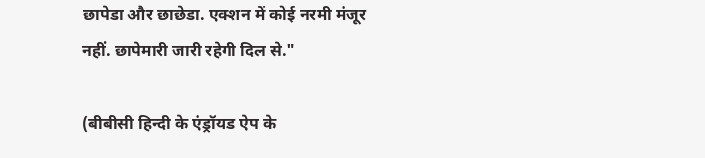छापेडा और छाछेडा. एक्शन में कोई नरमी मंजूर नहीं. छापेमारी जारी रहेगी दिल से."

(बीबीसी हिन्दी के एंड्रॉयड ऐप के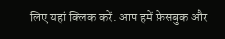लिए यहां क्लिक करें. आप हमें फ़ेसबुक और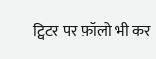ट्विटर पर फ़ॉलो भी कर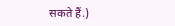सकते हैं.)